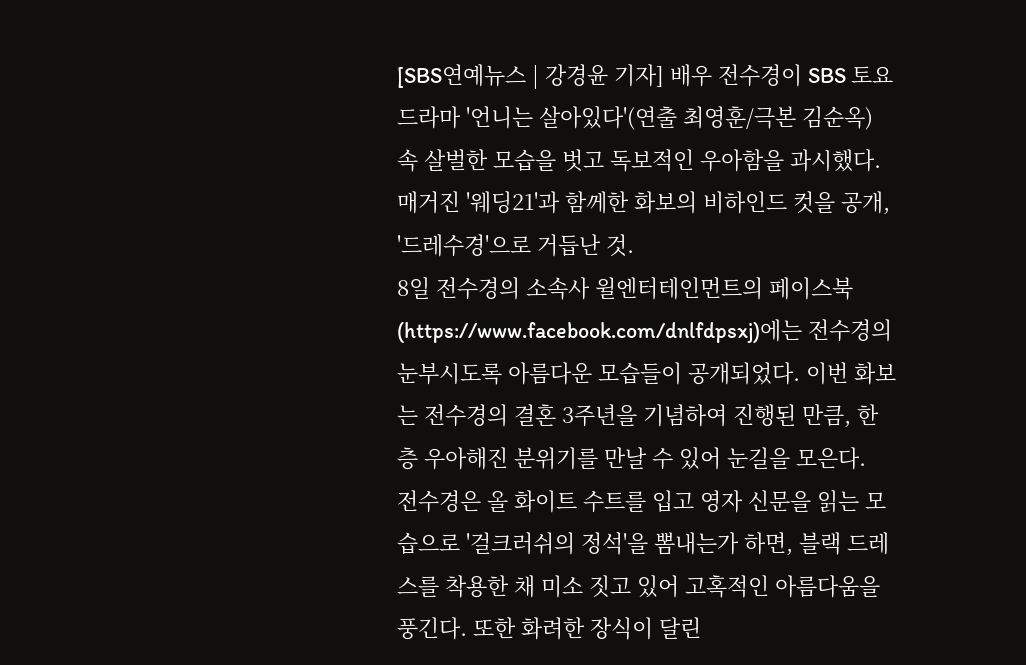[SBS연예뉴스 | 강경윤 기자] 배우 전수경이 SBS 토요드라마 '언니는 살아있다'(연출 최영훈/극본 김순옥) 속 살벌한 모습을 벗고 독보적인 우아함을 과시했다. 매거진 '웨딩21'과 함께한 화보의 비하인드 컷을 공개, '드레수경'으로 거듭난 것.
8일 전수경의 소속사 윌엔터테인먼트의 페이스북(https://www.facebook.com/dnlfdpsxj)에는 전수경의 눈부시도록 아름다운 모습들이 공개되었다. 이번 화보는 전수경의 결혼 3주년을 기념하여 진행된 만큼, 한층 우아해진 분위기를 만날 수 있어 눈길을 모은다.
전수경은 올 화이트 수트를 입고 영자 신문을 읽는 모습으로 '걸크러쉬의 정석'을 뽐내는가 하면, 블랙 드레스를 착용한 채 미소 짓고 있어 고혹적인 아름다움을 풍긴다. 또한 화려한 장식이 달린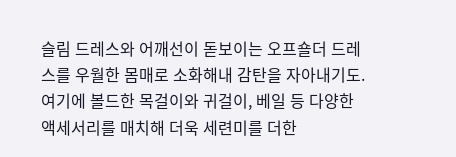슬림 드레스와 어깨선이 돋보이는 오프숄더 드레스를 우월한 몸매로 소화해내 감탄을 자아내기도. 여기에 볼드한 목걸이와 귀걸이, 베일 등 다양한 액세서리를 매치해 더욱 세련미를 더한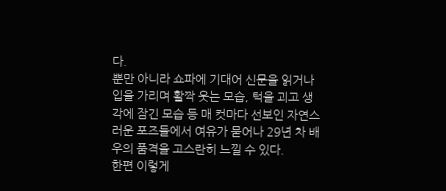다.
뿐만 아니라 쇼파에 기대어 신문을 읽거나 입을 가리며 활짝 웃는 모습, 턱을 괴고 생각에 잠긴 모습 등 매 컷마다 선보인 자연스러운 포즈들에서 여유가 묻어나 29년 차 배우의 품격을 고스란히 느낄 수 있다.
한편 이렇게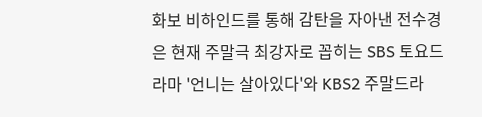화보 비하인드를 통해 감탄을 자아낸 전수경은 현재 주말극 최강자로 꼽히는 SBS 토요드라마 '언니는 살아있다'와 KBS2 주말드라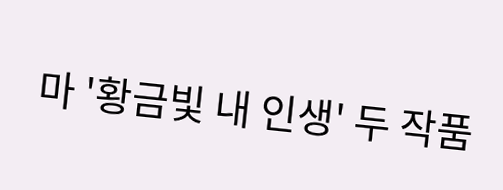마 '황금빛 내 인생' 두 작품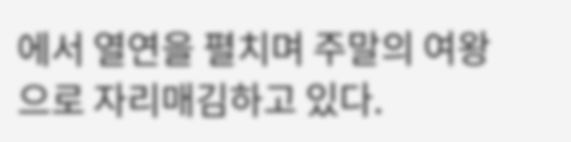에서 열연을 펼치며 주말의 여왕으로 자리매김하고 있다.